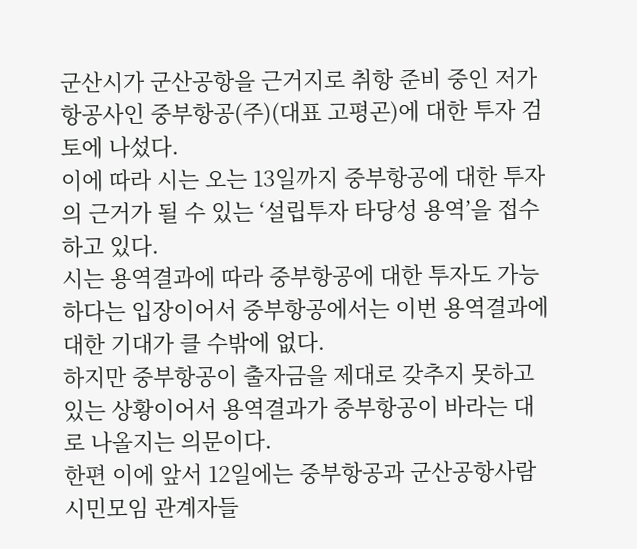군산시가 군산공항을 근거지로 취항 준비 중인 저가항공사인 중부항공(주)(대표 고평곤)에 대한 투자 검토에 나섰다.
이에 따라 시는 오는 13일까지 중부항공에 대한 투자의 근거가 될 수 있는 ‘설립투자 타당성 용역’을 접수하고 있다.
시는 용역결과에 따라 중부항공에 대한 투자도 가능하다는 입장이어서 중부항공에서는 이번 용역결과에 대한 기대가 클 수밖에 없다.
하지만 중부항공이 출자금을 제대로 갖추지 못하고 있는 상황이어서 용역결과가 중부항공이 바라는 대로 나올지는 의문이다.
한편 이에 앞서 12일에는 중부항공과 군산공항사람시민모임 관계자들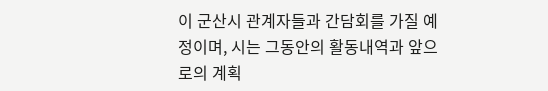이 군산시 관계자들과 간담회를 가질 예정이며, 시는 그동안의 활동내역과 앞으로의 계획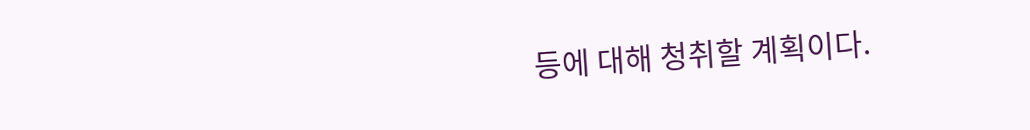등에 대해 청취할 계획이다.